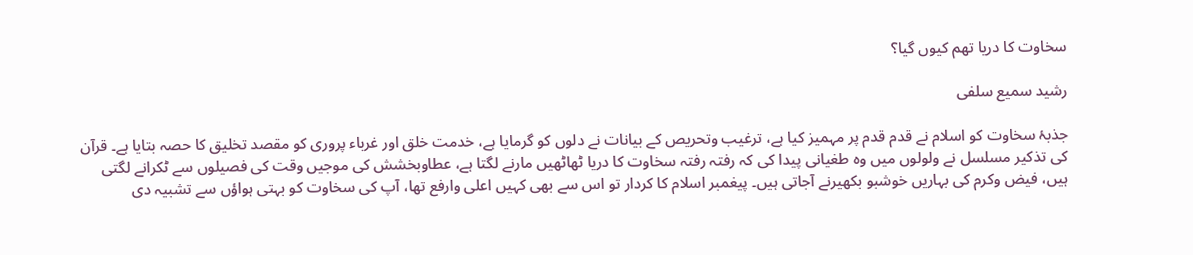سخاوت کا دریا تھم کیوں گیا؟

رشید سمیع سلفی

جذبۂ سخاوت کو اسلام نے قدم قدم پر مہمیز کیا ہے، ترغیب وتحریص کے بیانات نے دلوں کو گرمایا ہے، خدمت خلق اور غرباء پروری کو مقصد تخلیق کا حصہ بتایا ہے۔ قرآن کی تذکیر مسلسل نے ولولوں میں وہ طغیانی پیدا کی کہ رفتہ رفتہ سخاوت کا دریا ٹھاٹھیں مارنے لگتا ہے، عطاوبخشش کی موجیں وقت کی فصیلوں سے ٹکرانے لگتی ہیں، فیض وکرم کی بہاریں خوشبو بکھیرنے آجاتی ہیں۔ پیغمبر اسلام کا کردار تو اس سے بھی کہیں اعلی وارفع تھا، آپ کی سخاوت کو بہتی ہواؤں سے تشبیہ دی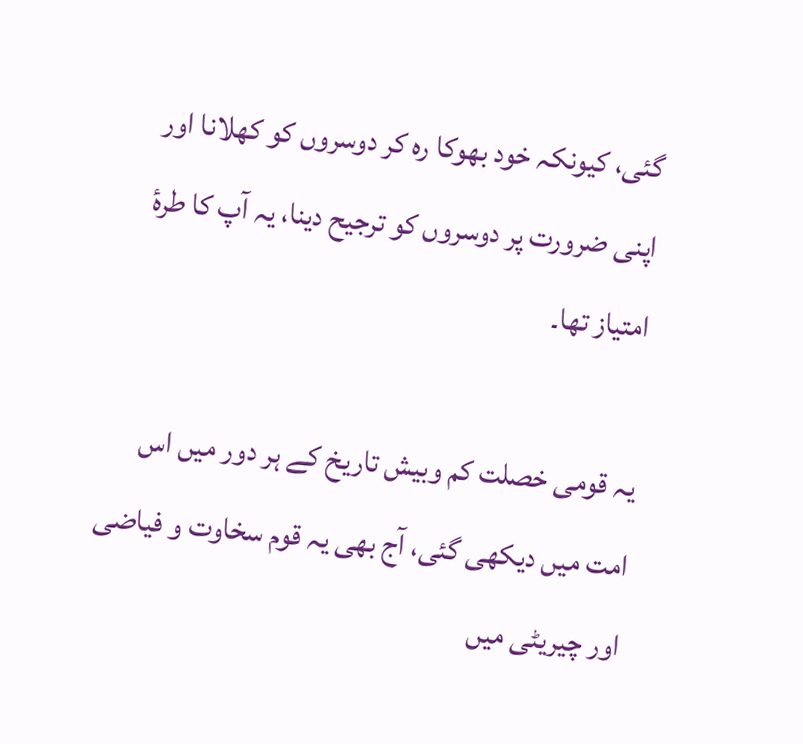گئی، کیونکہ خود بھوکا رہ کر دوسروں کو کھلانا اور اپنی ضرورت پر دوسروں کو ترجیح دینا، یہ آپ کا طرۂ امتیاز تھا۔

یہ قومی خصلت کم وبیش تاریخ کے ہر دور میں اس امت میں دیکھی گئی، آج بھی یہ قوم سخاوت و فیاضی اور چیریٹی میں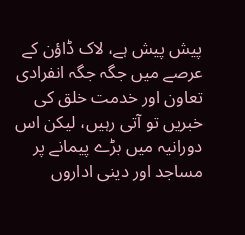پیش پیش ہے، لاک ڈاؤن کے عرصے میں جگہ جگہ انفرادی تعاون اور خدمت خلق کی خبریں تو آتی رہیں، لیکن اس دورانیہ میں بڑے پیمانے پر مساجد اور دینی اداروں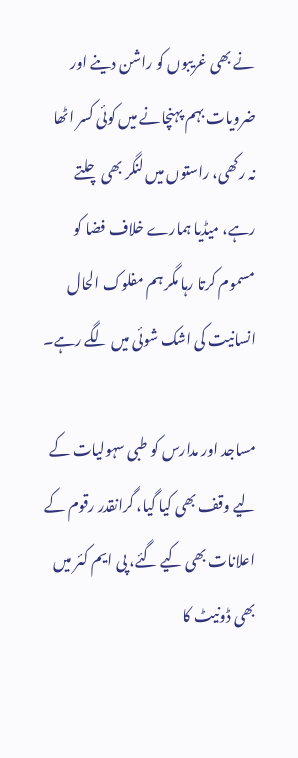نے بھی غریبوں کو راشن دینے اور ضرویات بہم پہنچانے میں کوئی کسر اٹھا نہ رکھی، راستوں میں لنگر بھی چلتے رہے، میڈیا ہمارے خلاف فضا کو مسموم کرتا رہا مگر ہم مفلوک الحال انسانیت کی اشک شوئی میں لگے رہے۔

مساجد اور مدارس کو طبی سہولیات کے لیے وقف بھی کیا گیا، گرانقدر رقوم کے اعلانات بھی کیے گئے، پی ایم کئر میں بھی ڈونیٹ کا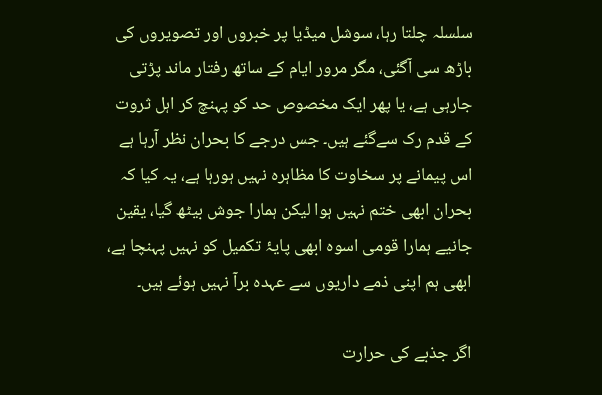سلسلہ چلتا رہا، سوشل میڈیا پر خبروں اور تصویروں کی باڑھ سی آگئی، مگر مرور ایام کے ساتھ رفتار ماند پڑتی جارہی ہے، یا پھر ایک مخصوص حد کو پہنچ کر اہل ثروت کے قدم رک سےگئے ہیں۔ جس درجے کا بحران نظر آرہا ہے اس پیمانے پر سخاوت کا مظاہرہ نہیں ہورہا ہے، یہ کیا کہ بحران ابھی ختم نہیں ہوا لیکن ہمارا جوش بیٹھ گیا، یقین جانیے ہمارا قومی اسوہ ابھی پایۂ تکمیل کو نہیں پہنچا ہے، ابھی ہم اپنی ذمے داریوں سے عہدہ برآ نہیں ہوئے ہیں۔

اگر جذبے کی حرارت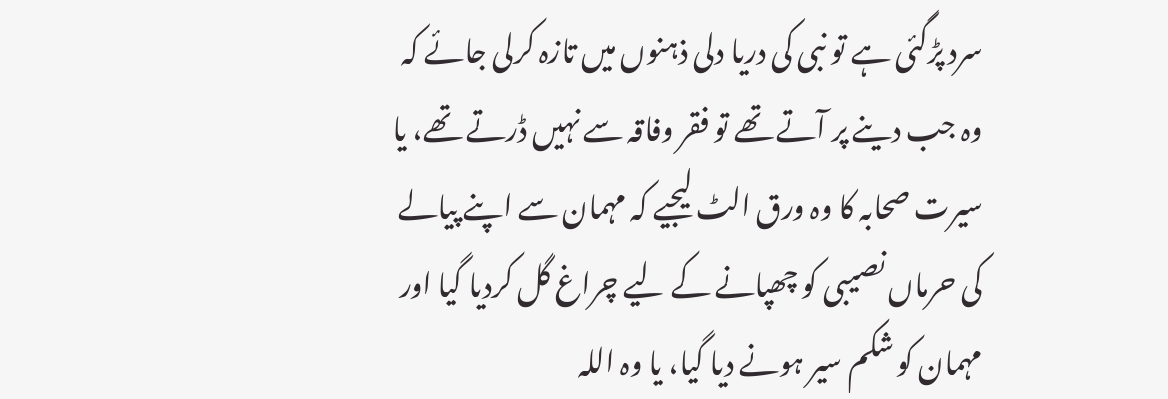سرد پڑگئی ہے تو نبی کی دریا دلی ذہنوں میں تازہ کرلی جائے کہ وہ جب دینے پر آتے تھے تو فقر وفاقہ سے نہیں ڈرتے تھے، یا سیرت صحابہ کا وہ ورق الٹ لیجیے کہ مہمان سے اپنے پیالے کی حرماں نصیبی کو چھپانے کے لیے چراغ گل کردیا گیا اور مہمان کو شکم سیر ہونے دیا گیا، یا وہ اللہ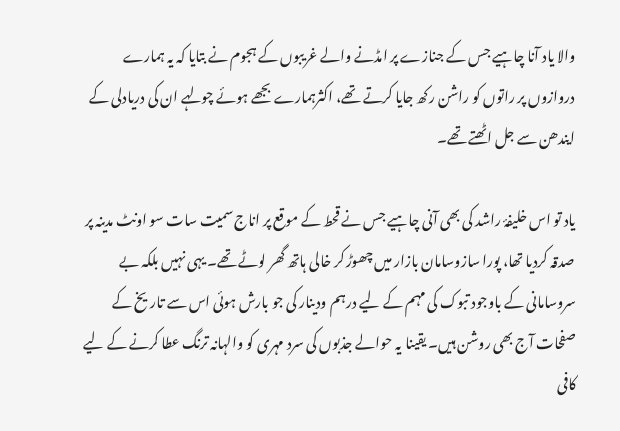والا یاد آنا چاہیے جس کے جنازے پر امڈنے والے غریبوں کے ہجوم نے بتایا کہ یہ ہمارے دروازوں پر راتوں کو راشن رکھ جایا کرتے تھے، اکثرہمارے بجھے ہوئے چولہے ان کی دریادلی کے ایندھن سے جل اٹھتے تھے۔

یاد تو اس خلیفۂ راشد کی بھی آنی چاہیے جس نے قحط کے موقع پر اناج سمیت سات سو اونٹ مدینہ پر صدقہ کردیا تھا، پورا سازوسامان بازار میں چھوڑ کر خالی ہاتھ گھر لوٹے تھے۔ یہی نہیں بلکہ بے سروسامانی کے باوجود تبوک کی مہم کے لیے درہم ودینار کی جو بارش ہوئی اس سے تاریخ کے صفحات آج بھی روشن ہیں۔ یقینا یہ حوالے جذبوں کی سرد مہری کو والہانہ ترنگ عطا کرنے کے لیے کافی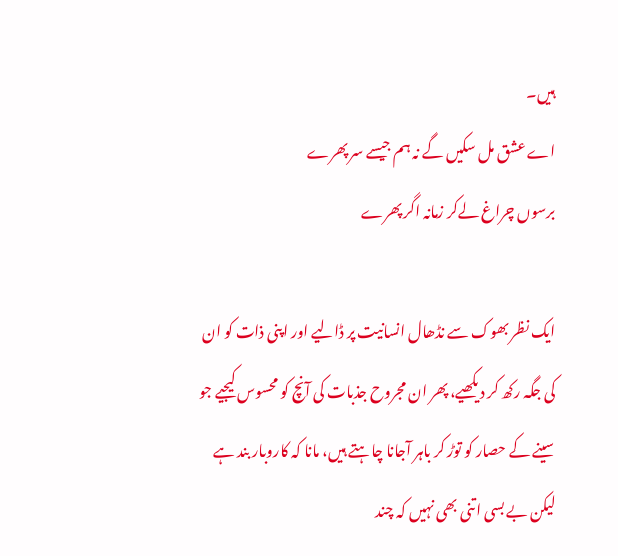ہیں۔
اے عشق مل سکیں گے نہ ہم جیسے سر پھرے
برسوں چراغ لےکر زمانہ اگر پھرے

ایک نظر بھوک سے نڈھال انسانیت پر ڈالیے اور اپنی ذات کو ان کی جگہ رکھ کر دیکھیے، پھر ان مجروح جذبات کی آنچ کو محسوس کیجیے جو سینے کے حصار کو توڑ کر باہر آجانا چاہتے ہیں، مانا کہ کاروبار بند ہے لیکن بے بسی اتنی بھی نہیں کہ چند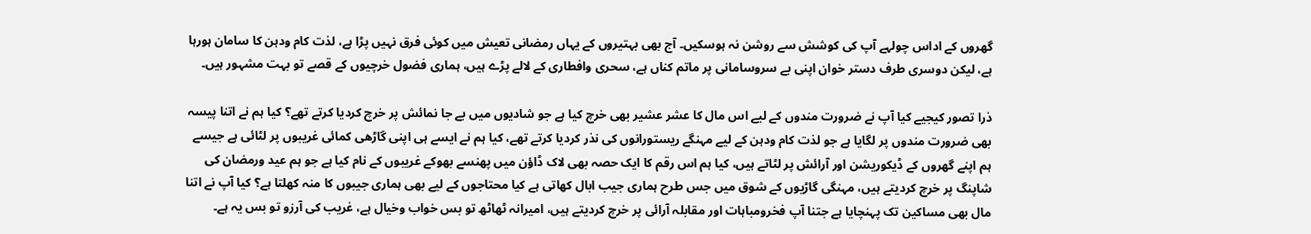گھروں کے اداس چولہے آپ کی کوشش سے روشن نہ ہوسکیں۔ آج بھی بہتیروں کے یہاں رمضانی تعیش میں کوئی فرق نہیں پڑا ہے، لذت کام ودہن کا سامان ہورہا ہے، لیکن دوسری طرف دستر خوان اپنی بے سروسامانی پر ماتم کناں ہے، سحری وافطاری کے لالے پڑے ہیں، ہماری فضول خرچیوں کے قصے تو بہت مشہور ہیں۔

ذرا تصور کیجیے کیا آپ نے ضرورت مندوں کے لیے اس مال کا عشر عشیر بھی خرچ کیا ہے جو شادیوں میں بے جا نمائش پر خرچ کردیا کرتے تھے؟ کیا ہم نے اتنا پیسہ بھی ضرورت مندوں پر لگایا ہے جو لذت کام ودہن کے لیے مہنگے ریستورانوں کی نذر کردیا کرتے تھے، کیا ہم نے ایسے ہی اپنی گاڑھی کمائی غریبوں پر لٹائی ہے جیسے ہم اپنے گھروں کے ڈیکوریشن اور آرائش پر لٹاتے ہیں، کیا ہم اس رقم کا ایک حصہ بھی لاک ڈاؤن میں پھنسے بھوکے غریبوں کے نام کیا ہے جو ہم عید ورمضان کی شاپنگ پر خرچ کردیتے ہیں، مہنگی گاڑیوں کے شوق میں جس طرح ہماری جیب ابال کھاتی ہے کیا محتاجوں کے لیے بھی ہماری جیبوں کا‌ منہ کھلتا ہے؟ کیا آپ نے اتنا مال بھی مساکین تک پہنچایا ہے جتنا آپ فخرومباہات اور مقابلہ آرائی پر خرچ کردیتے ہیں، امیرانہ ٹھاٹھ تو بس خواب وخیال ہے، غریب کی آرزو تو بس یہ ہے۔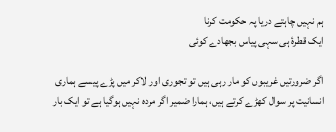ہم نہیں چاہتے دریا پہ حکومت کرنا
ایک قطرۂ ہی سہی پیاس بجھادے کوئی

اگر ضرورتیں غریبوں کو مار رہی ہیں تو تجوری اور لاکر میں پڑے پیسے ہماری انسانیت پر سوال کھڑے کرتے ہیں، ہمارا ضمیر اگر مردہ نہیں ہوگیا ہے تو ایک بار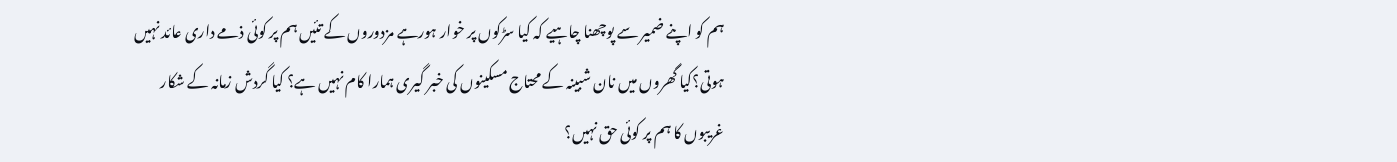ہم کو اپنے ضمیر سے پوچھنا چاہیے کہ کیا سڑکوں پر خوار ہورہے مزدوروں کے تئیں ہم پر کوئی ذمے داری عائد نہیں ہوتی؟کیا گھروں میں نان شبینہ کے محتاج مسکینوں کی خبر گیری ہمارا کام نہیں ہے؟ کیا گردش زمانہ کے شکار غریبوں کا ہم پر کوئی حق نہیں؟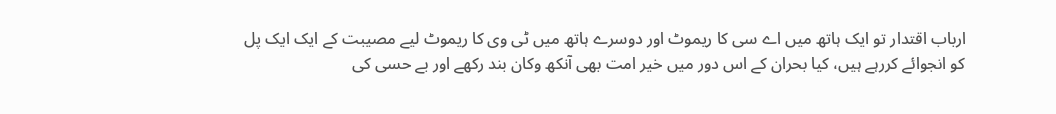ارباب اقتدار تو ایک ہاتھ میں اے سی کا ریموٹ اور دوسرے ہاتھ میں ٹی وی کا ریموٹ لیے مصیبت کے ایک ایک پل کو انجوائے کررہے ہیں، کیا بحران کے اس دور میں خیر امت بھی آنکھ وکان بند رکھے اور بے حسی کی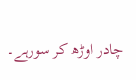چادر اوڑھ کر سورہے۔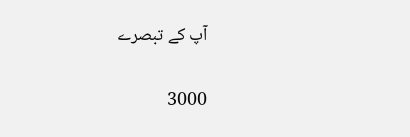آپ کے تبصرے

3000